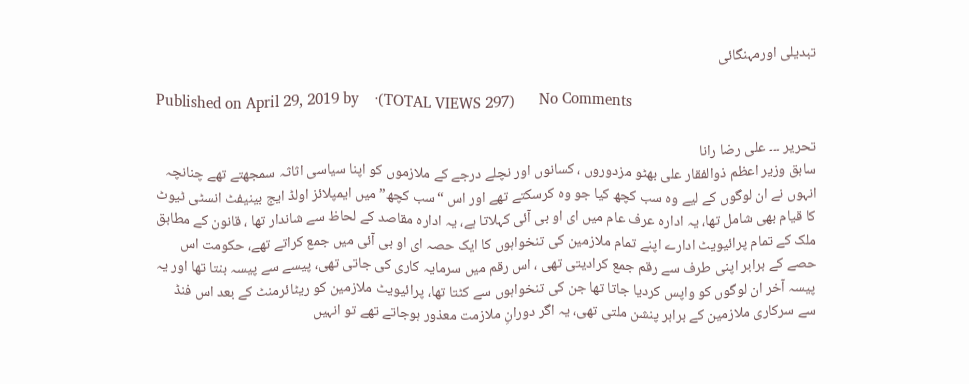تبدیلی اورمہنگائی

Published on April 29, 2019 by    ·(TOTAL VIEWS 297)      No Comments

تحریر ۔۔۔ علی رضا رانا
سابق وزیر اعظم ذوالفقار علی بھٹو مزدوروں ، کسانوں اور نچلے درجے کے ملازموں کو اپنا سیاسی اثاثہ سمجھتے تھے چنانچہ انہوں نے ان لوگوں کے لیے وہ سب کچھ کیا جو وہ کرسکتے تھے اور اس “سب کچھ”میں ایمپلائز اولڈ ایج بینیفٹ انسٹی ٹیوٹ کا قیام بھی شامل تھا، یہ ادارہ عرف عام میں ای او بی آئی کہلاتا ہے، یہ ادارہ مقاصد کے لحاظ سے شاندار تھا ، قانون کے مطابق ملک کے تمام پرائیویٹ ادارے اپنے تمام ملازمین کی تنخواہوں کا ایک حصہ ای او بی آئی میں جمع کراتے تھے، حکومت اس حصے کے برابر اپنی طرف سے رقم جمع کرادیتی تھی ، اس رقم میں سرمایہ کاری کی جاتی تھی، پیسے سے پیسہ بنتا تھا اور یہ پیسہ آخر ان لوگوں کو واپس کردیا جاتا تھا جن کی تنخواہوں سے کٹتا تھا، پرائیویٹ ملازمین کو ریٹائرمنٹ کے بعد اس فنڈ سے سرکاری ملازمین کے برابر پنشن ملتی تھی، یہ اگر دورانِ ملازمت معذور ہوجاتے تھے تو انہیں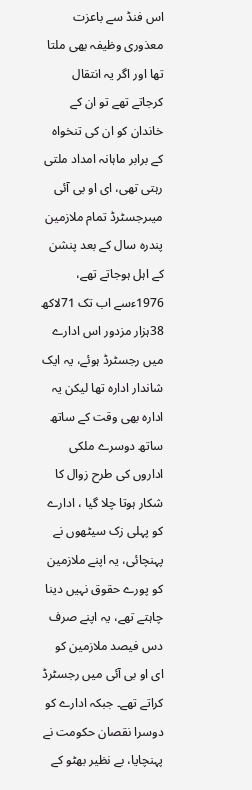اس فنڈ سے باعزت معذوری وظیفہ بھی ملتا تھا اور اگر یہ انتقال کرجاتے تھے تو ان کے خاندان کو ان کی تنخواہ کے برابر ماہانہ امداد ملتی رہتی تھی، ای او بی آئی میںرجسٹرڈ تمام ملازمین پندرہ سال کے بعد پنشن کے اہل ہوجاتے تھے، 1976ءسے اب تک 71لاکھ 38ہزار مزدور اس ادارے میں رجسٹرڈ ہوئے، یہ ایک شاندار ادارہ تھا لیکن یہ ادارہ بھی وقت کے ساتھ ساتھ دوسرے ملکی اداروں کی طرح زوال کا شکار ہوتا چلا گیا ، ادارے کو پہلی زک سیٹھوں نے پہنچائی، یہ اپنے ملازمین کو پورے حقوق نہیں دینا چاہتے تھے، یہ اپنے صرف دس فیصد ملازمین کو ای او بی آئی میں رجسٹرڈ کراتے تھے۔ جبکہ ادارے کو دوسرا نقصان حکومت نے پہنچایا، بے نظیر بھٹو کے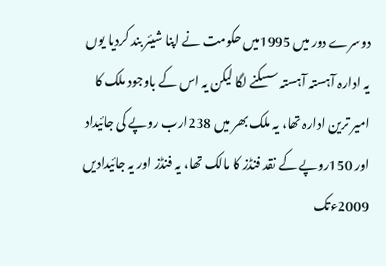دوسرے دور میں 1995میں حکومت نے اپنا شیئر بند کردیا یوں یہ ادارہ آہستہ آہستہ سسکنے لگا لیکن یہ اس کے باوجود ملک کا امیر ترین ادارہ تھا، یہ ملک بھر میں 238ارب روپے کی جائیداد اور 150روپے کے نقد فنڈز کا مالک تھا، یہ فنڈز اور یہ جائیدادیں 2009ءتک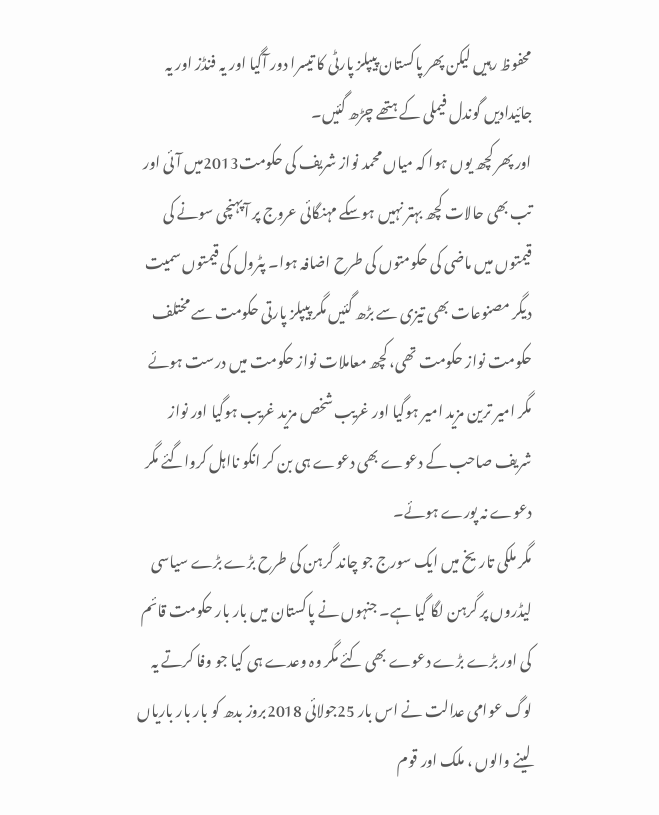محفوظ رہیں لیکن پھر پاکستان پیپلز پارٹی کا تیسرا دور آگیا اور یہ فنڈز اور یہ جائیدادیں گوندل فیملی کے ہتھے چڑھ گئیں۔
اور پھر کچھ یوں ہوا کہ میاں محمد نواز شریف کی حکومت2013میں آئی اور تب بھی حالات کچھ بہتر نہیں ہوسکے مہنگائی عروج پر آپہنچی سونے کی قیمتوں میں ماضی کی حکومتوں کی طرح اضافہ ہوا۔ پٹرول کی قیمتوں سمیت دیگر مصنوعات بھی تیزی سے بڑھ گئیں مگر پیپلز پارتی حکومت سے مختلف حکومت نواز حکومت تھی، کچھ معاملات نواز حکومت میں درست ہوئے مگر امیر ترین مزید امیر ہوگیا اور غریب شخص مزید غریب ہوگیا اور نواز شریف صاحب کے دعوے بھی دعوے ہی بن کر انکو نااہل کرواگئے مگر دعوے نہ پورے ہوئے۔
مگر ملکی تاریخ میں ایک سورج جو چاند گرہن کی طرح بڑے بڑے سیاسی لیڈروں پر گرہن لگا گیا ہے۔ جنہوں نے پاکستان میں بار بار حکومت قائم کی اور بڑے بڑے دعوے بھی کئے مگر وہ وعدے ہی کیا جو وفا کرتے یہ لوگ عوامی عدالت نے اس بار 25جولائی 2018بروز بدھ کو بار بار باریاں لینے والوں ، ملک اور قوم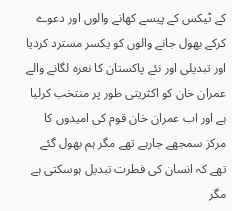کے ٹیکس کے پیسے کھانے والوں اور دعوے کرکے بھول جانے والوں کو یکسر مسترد کردیا اور تبدیلی اور نئے پاکستان کا نعرہ لگانے والے عمران خان کو اکثریتی طور پر منتخب کرلیا ہے اور اب عمران خان قوم کی امیدوں کا مرکز سمجھے جارہے تھے مگر ہم بھول گئے تھے کہ انسان کی فطرت تبدیل ہوسکتی ہے مگر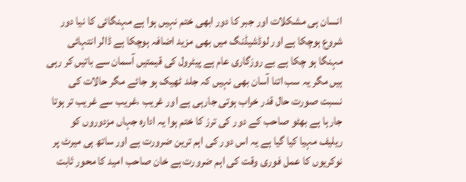انسان ہی مشکلات اور جبر کا دور ابھی ختم نہیں ہوا ہے مہنگائی کا نیا دور شروع ہوچکا ہے اور لوڈشیڈنگ میں بھی مزید اضافہ ہوچکا ہے ڈالر انتہائی مہنگا ہو چکا ہے بے روزگاری عام ہے پیٹرول کی قیمتیں آسمان سے باتیں کر رہی ہیں مگر یہ سب اتنا آسان بھی نہیں کہ جلد ٹھیک ہو جائے مگر حالات کی نسبت صورت حال قدر خراب ہوتی جارہی ہے اور غریب ،غریب سے غریب تر ہوتا جارہا ہے بھٹو صاحب کے دور کی ترز کا ختم ہوا یہ ادارہ جہاں مزدوروں کو ریلیف مہیا کیا گیا ہے یہ اس دور کی اہم ترین ضرورت ہے اور ساتھ ہی میرٹ پر نوکریوں کا عمل فوری وقت کی اہم ضرورت ہے خان صاحب امید کا محور ثابت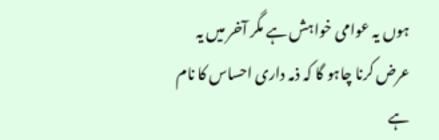ہوں یہ عوامی خواہش ہے مگر آخر میں یہ عرض کرنا چاہو گا کہ ذمہ داری احساس کا نام ہے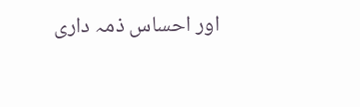اور احساس ذمہ داری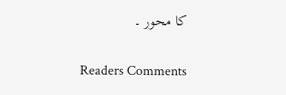کا محور ۔

Readers Comments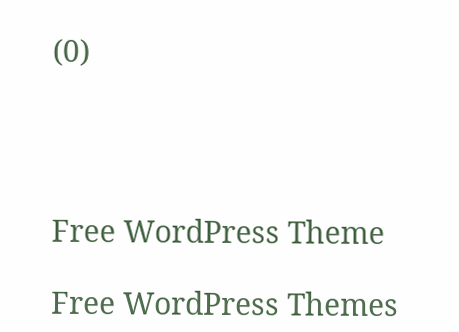(0)




Free WordPress Theme

Free WordPress Themes